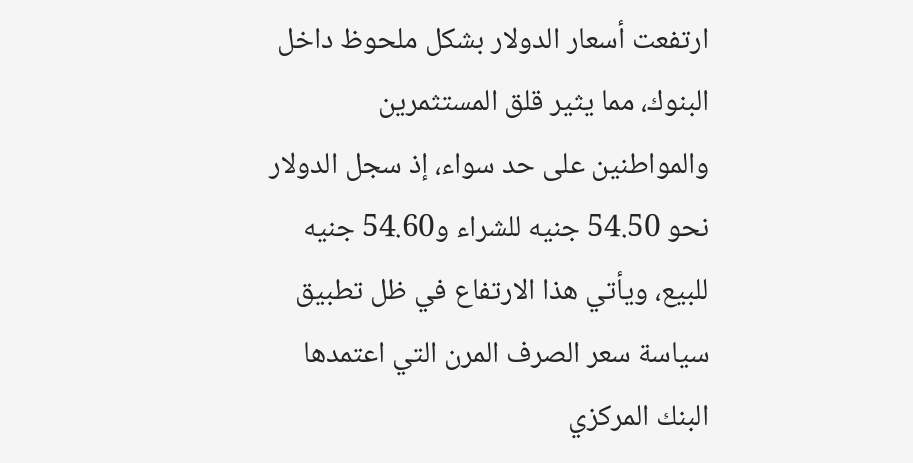ارتفعت أسعار الدولار بشكل ملحوظ داخل البنوك، مما يثير قلق المستثمرين والمواطنين على حد سواء، إذ سجل الدولار نحو 54.50 جنيه للشراء و54.60 جنيه للبيع، ويأتي هذا الارتفاع في ظل تطبيق سياسة سعر الصرف المرن التي اعتمدها البنك المركزي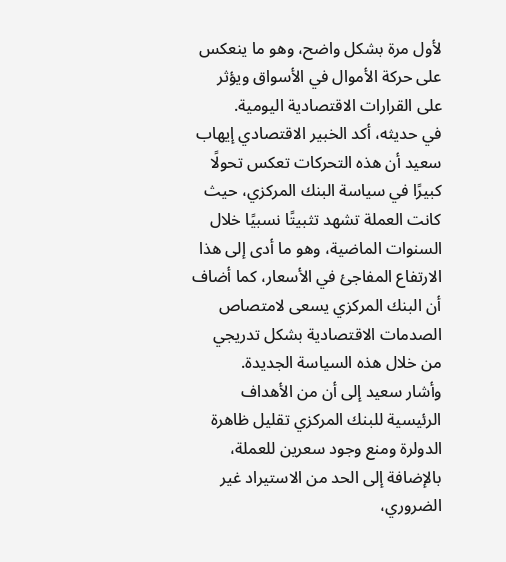لأول مرة بشكل واضح، وهو ما ينعكس على حركة الأموال في الأسواق ويؤثر على القرارات الاقتصادية اليومية.
في حديثه، أكد الخبير الاقتصادي إيهاب سعيد أن هذه التحركات تعكس تحولًا كبيرًا في سياسة البنك المركزي، حيث كانت العملة تشهد تثبيتًا نسبيًا خلال السنوات الماضية، وهو ما أدى إلى هذا الارتفاع المفاجئ في الأسعار، كما أضاف أن البنك المركزي يسعى لامتصاص الصدمات الاقتصادية بشكل تدريجي من خلال هذه السياسة الجديدة.
وأشار سعيد إلى أن من الأهداف الرئيسية للبنك المركزي تقليل ظاهرة الدولرة ومنع وجود سعرين للعملة، بالإضافة إلى الحد من الاستيراد غير الضروري،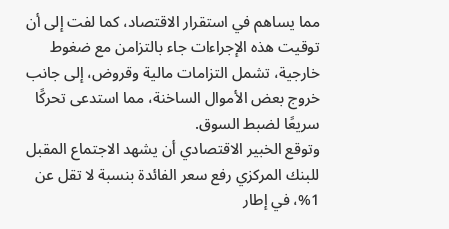مما يساهم في استقرار الاقتصاد، كما لفت إلى أن توقيت هذه الإجراءات جاء بالتزامن مع ضغوط خارجية، تشمل التزامات مالية وقروض، إلى جانب خروج بعض الأموال الساخنة، مما استدعى تحركًا سريعًا لضبط السوق.
وتوقع الخبير الاقتصادي أن يشهد الاجتماع المقبل للبنك المركزي رفع سعر الفائدة بنسبة لا تقل عن 1%، في إطار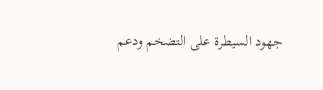جهود السيطرة على التضخم ودعم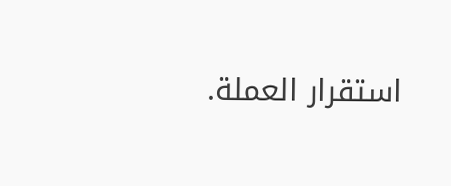استقرار العملة.